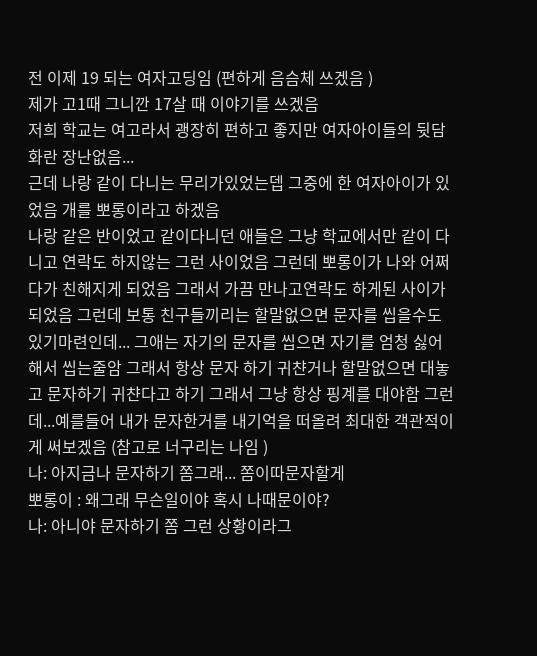전 이제 19 되는 여자고딩임 (편하게 음슴체 쓰겠음 )
제가 고1때 그니깐 17살 때 이야기를 쓰겠음
저희 학교는 여고라서 괭장히 편하고 좋지만 여자아이들의 뒷담화란 장난없음...
근데 나랑 같이 다니는 무리가있었는뎁 그중에 한 여자아이가 있었음 개를 뽀롱이라고 하겠음
나랑 같은 반이었고 같이다니던 애들은 그냥 학교에서만 같이 다니고 연락도 하지않는 그런 사이었음 그런데 뽀롱이가 나와 어쩌다가 친해지게 되었음 그래서 가끔 만나고연락도 하게된 사이가 되었음 그런데 보통 친구들끼리는 할말없으면 문자를 씹을수도 있기마련인데... 그애는 자기의 문자를 씹으면 자기를 엄청 싫어해서 씹는줄암 그래서 항상 문자 하기 귀챤거나 할말없으면 대놓고 문자하기 귀챤다고 하기 그래서 그냥 항상 핑계를 대야함 그런데...예를들어 내가 문자한거를 내기억을 떠올려 최대한 객관적이게 써보겠음 (참고로 너구리는 나임 )
나: 아지금나 문자하기 쫌그래... 쫌이따문자할게
뽀롱이 : 왜그래 무슨일이야 혹시 나때문이야?
나: 아니야 문자하기 쫌 그런 상황이라그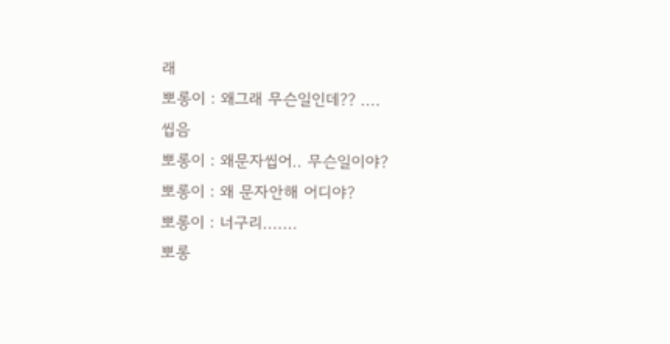래
뽀롱이 : 왜그래 무슨일인데?? ....
씹음
뽀롱이 : 왜문자씹어.. 무슨일이야?
뽀롱이 : 왜 문자안해 어디야?
뽀롱이 : 너구리.......
뽀롱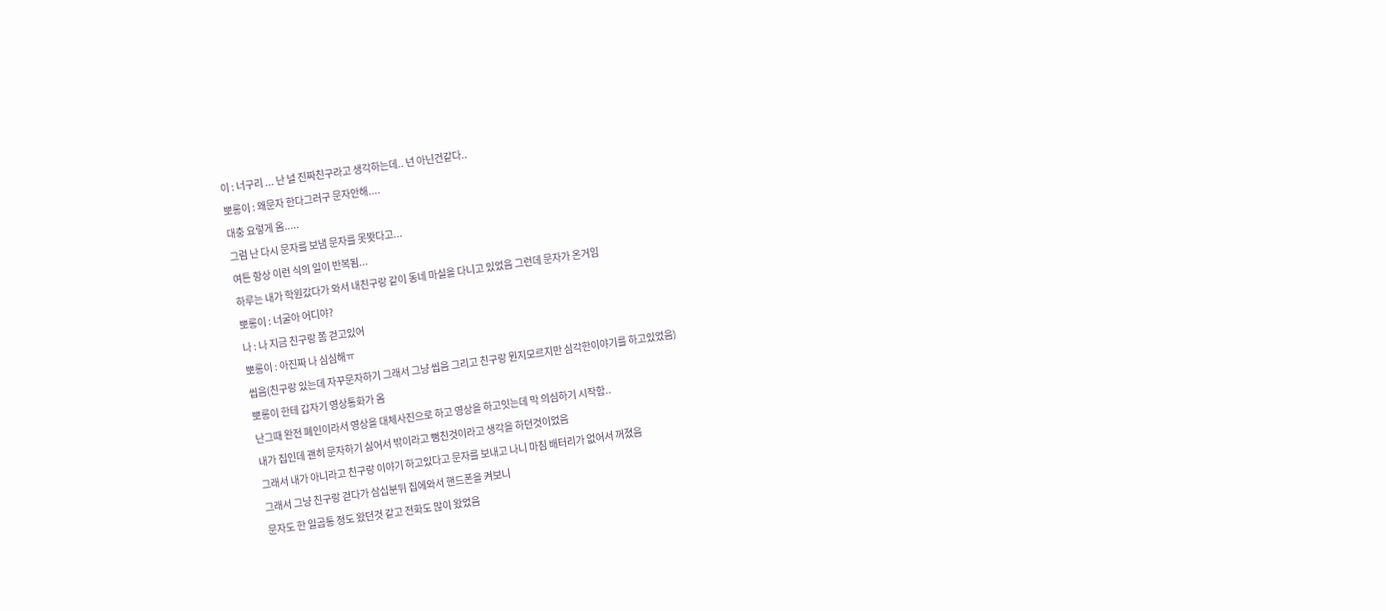이 : 너구리 ... 난 널 진짜친구라고 생각하는데.. 넌 아닌건같다..
뽀롱이 : 왜문자 한다그러구 문자안해....
대충 요렇게 옴.....
그럼 난 다시 문자를 보냄 문자를 못봣다고...
여튼 항상 이런 식의 일이 반복됨...
하루는 내가 학원갔다가 와서 내친구랑 같이 동네 마실을 다니고 있었음 그런데 문자가 온거임
뽀롱이 : 너굴아 어디야?
나 : 나 지금 친구랑 쫌 걷고있어
뽀롱이 : 아진짜 나 심심해ㅠ
씹음(친구랑 있는데 자꾸문자하기 그래서 그냥 씹음 그리고 친구랑 뭔지모르지만 심각한이야기를 하고있었음)
뽀롱이 한테 갑자기 영상통화가 옴
난그때 완전 폐인이라서 영상을 대체사진으로 하고 영상을 하고잇는데 막 의심하기 시작함..
내가 집인데 괜히 문자하기 싫어서 밖이라고 뻥친것이라고 생각을 하던것이었음
그래서 내가 아니라고 친구랑 이야기 하고있다고 문자를 보내고 나니 마침 배터리가 없어서 꺼졌음
그래서 그냥 친구랑 걷다가 삼십분뒤 집에와서 핸드폰을 켜보니
문자도 한 일곱통 정도 왔던것 같고 전화도 많이 왔었음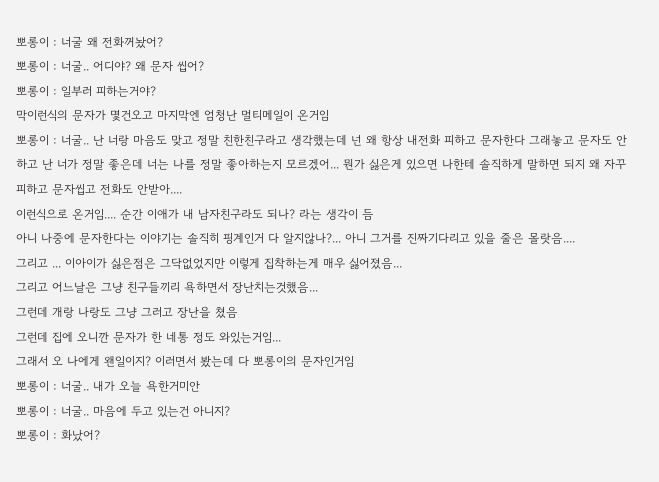뽀롱이 : 너굴 왜 전화꺼놨어?
뽀롱이 : 너굴.. 어디야? 왜 문자 씹어?
뽀롱이 : 일부러 피하는거야?
막이런식의 문자가 몇건오고 마지막엔 엄청난 멀티메일이 온거임
뽀롱이 : 너굴.. 난 너랑 마음도 맞고 정말 친한친구라고 생각했는데 넌 왜 항상 내전화 피하고 문자한다 그래놓고 문자도 안하고 난 너가 정말 좋은데 너는 나를 정말 좋아하는지 모르겠어... 뭔가 싫은게 있으면 나한테 솔직하게 말하면 되지 왜 자꾸피하고 문자씹고 전화도 안받아....
이런식으로 온거임.... 순간 이애가 내 남자친구라도 되나? 라는 생각이 듬
아니 나중에 문자한다는 이야기는 솔직히 핑계인거 다 알지않나?... 아니 그거를 진짜기다리고 있을 줄은 몰랏음....
그리고 ... 이아이가 싫은점은 그닥없었지만 이렇게 집착하는게 매우 싫어졌음...
그리고 어느날은 그냥 친구들끼리 욕하면서 장난치는것했음...
그런데 개랑 나랑도 그냥 그러고 장난을 쳤음
그런데 집에 오니깐 문자가 한 네통 정도 와있는거임...
그래서 오 나에게 왠일이지? 이러면서 봤는데 다 뽀롱이의 문자인거임
뽀롱이 : 너굴.. 내가 오늘 욕한거미안
뽀롱이 : 너굴.. 마음에 두고 있는건 아니지?
뽀롱이 : 화났어?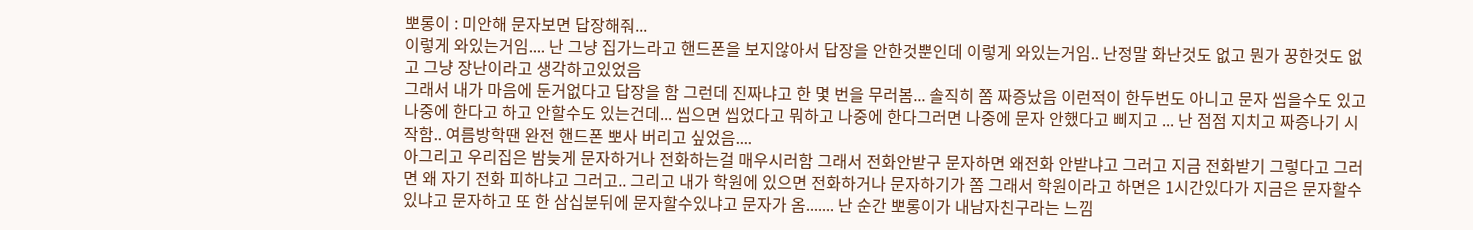뽀롱이 : 미안해 문자보면 답장해줘...
이렇게 와있는거임.... 난 그냥 집가느라고 핸드폰을 보지않아서 답장을 안한것뿐인데 이렇게 와있는거임.. 난정말 화난것도 없고 뭔가 꿍한것도 없고 그냥 장난이라고 생각하고있었음
그래서 내가 마음에 둔거없다고 답장을 함 그런데 진짜냐고 한 몇 번을 무러봄... 솔직히 쫌 짜증났음 이런적이 한두번도 아니고 문자 씹을수도 있고 나중에 한다고 하고 안할수도 있는건데... 씹으면 씹었다고 뭐하고 나중에 한다그러면 나중에 문자 안했다고 삐지고 ... 난 점점 지치고 짜증나기 시작함.. 여름방학땐 완전 핸드폰 뽀사 버리고 싶었음....
아그리고 우리집은 밤늦게 문자하거나 전화하는걸 매우시러함 그래서 전화안받구 문자하면 왜전화 안받냐고 그러고 지금 전화받기 그렇다고 그러면 왜 자기 전화 피하냐고 그러고.. 그리고 내가 학원에 있으면 전화하거나 문자하기가 쫌 그래서 학원이라고 하면은 1시간있다가 지금은 문자할수있냐고 문자하고 또 한 삼십분뒤에 문자할수있냐고 문자가 옴....... 난 순간 뽀롱이가 내남자친구라는 느낌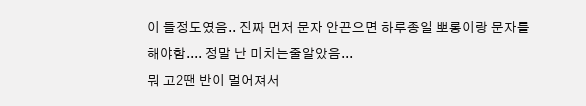이 들정도였음.. 진짜 먼저 문자 안끈으면 하루종일 뽀롱이랑 문자를 해야함.... 정말 난 미치는줄알았음...
뭐 고2땐 반이 멀어져서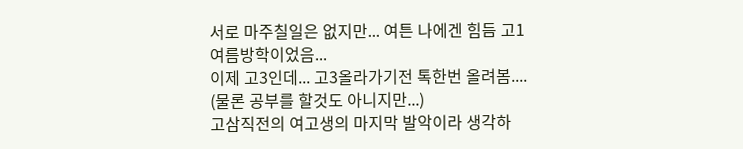서로 마주칠일은 없지만... 여튼 나에겐 힘듬 고1 여름방학이었음...
이제 고3인데... 고3올라가기전 톡한번 올려봄.... (물론 공부를 할것도 아니지만...)
고삼직전의 여고생의 마지막 발악이라 생각하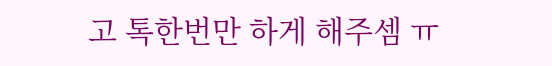고 톡한번만 하게 해주셈 ㅠ